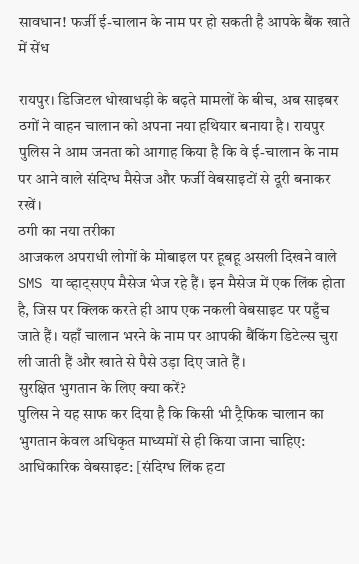सावधान! फर्जी ई-चालान के नाम पर हो सकती है आपके बैंक खाते में सेंध

रायपुर। डिजिटल धोखाधड़ी के बढ़ते मामलों के बीच, अब साइबर ठगों ने वाहन चालान को अपना नया हथियार बनाया है। रायपुर पुलिस ने आम जनता को आगाह किया है कि वे ई-चालान के नाम पर आने वाले संदिग्ध मैसेज और फर्जी वेबसाइटों से दूरी बनाकर रखें।
ठगी का नया तरीका
आजकल अपराधी लोगों के मोबाइल पर हूबहू असली दिखने वाले SMS या व्हाट्सएप मैसेज भेज रहे हैं। इन मैसेज में एक लिंक होता है, जिस पर क्लिक करते ही आप एक नकली वेबसाइट पर पहुँच जाते हैं। यहाँ चालान भरने के नाम पर आपकी बैंकिंग डिटेल्स चुरा ली जाती हैं और खाते से पैसे उड़ा दिए जाते हैं।
सुरक्षित भुगतान के लिए क्या करें?
पुलिस ने यह साफ कर दिया है कि किसी भी ट्रैफिक चालान का भुगतान केवल अधिकृत माध्यमों से ही किया जाना चाहिए:
आधिकारिक वेबसाइट: [संदिग्ध लिंक हटा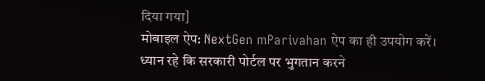दिया गया]
मोबाइल ऐप: NextGen mParivahan ऐप का ही उपयोग करें।
ध्यान रहे कि सरकारी पोर्टल पर भुगतान करने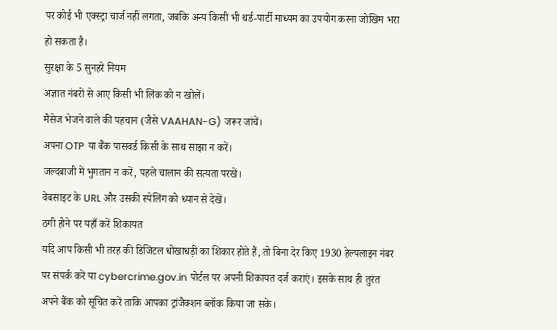पर कोई भी एक्स्ट्रा चार्ज नहीं लगता, जबकि अन्य किसी भी थर्ड-पार्टी माध्यम का उपयोग करना जोखिम भरा हो सकता है।
सुरक्षा के 5 सुनहरे नियम
अज्ञात नंबरों से आए किसी भी लिंक को न खोलें।
मैसेज भेजने वाले की पहचान (जैसे VAAHAN-G) जरूर जांचें।
अपना OTP या बैंक पासवर्ड किसी के साथ साझा न करें।
जल्दबाजी में भुगतान न करें, पहले चालान की सत्यता परखें।
वेबसाइट के URL और उसकी स्पेलिंग को ध्यान से देखें।
ठगी होने पर यहाँ करें शिकायत
यदि आप किसी भी तरह की डिजिटल धोखाधड़ी का शिकार होते हैं, तो बिना देर किए 1930 हेल्पलाइन नंबर पर संपर्क करें या cybercrime.gov.in पोर्टल पर अपनी शिकायत दर्ज कराएं। इसके साथ ही तुरंत अपने बैंक को सूचित करें ताकि आपका ट्रांजैक्शन ब्लॉक किया जा सके।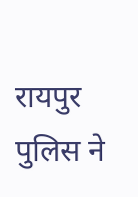रायपुर पुलिस ने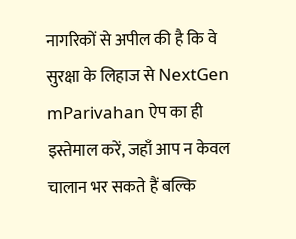नागरिकों से अपील की है कि वे सुरक्षा के लिहाज से NextGen mParivahan ऐप का ही इस्तेमाल करें, जहाँ आप न केवल चालान भर सकते हैं बल्कि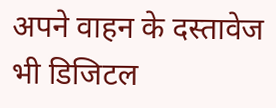अपने वाहन के दस्तावेज भी डिजिटल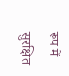रूप में सुरक्षित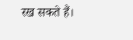रख सकते हैं।